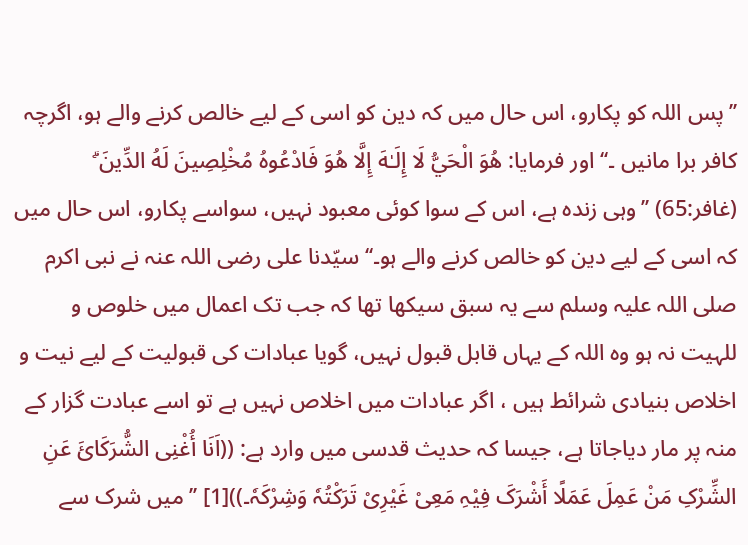’’پس اللہ کو پکارو، اس حال میں کہ دین کو اسی کے لیے خالص کرنے والے ہو، اگرچہ کافر برا مانیں ۔‘‘ اور فرمایا: هُوَ الْحَيُّ لَا إِلَـٰهَ إِلَّا هُوَ فَادْعُوهُ مُخْلِصِينَ لَهُ الدِّينَ ۗ (غافر:65) ’’وہی زندہ ہے، اس کے سوا کوئی معبود نہیں، سواسے پکارو، اس حال میں کہ اسی کے لیے دین کو خالص کرنے والے ہو۔‘‘ سیّدنا علی رضی اللہ عنہ نے نبی اکرم صلی اللہ علیہ وسلم سے یہ سبق سیکھا تھا کہ جب تک اعمال میں خلوص و للہیت نہ ہو وہ اللہ کے یہاں قابل قبول نہیں، گویا عبادات کی قبولیت کے لیے نیت و اخلاص بنیادی شرائط ہیں ، اگر عبادات میں اخلاص نہیں ہے تو اسے عبادت گزار کے منہ پر مار دیاجاتا ہے، جیسا کہ حدیث قدسی میں وارد ہے: ((اَنَا أُغْنِی الشُّرَکَائَ عَنِ الشِّرْکِ مَنْ عَمِلَ عَمَلًا أَشْرَکَ فِیْہِ مَعِیْ غَیْرِیْ تَرَکْتُہٗ وَشِرْکَہٗ۔))[1] ’’میں شرک سے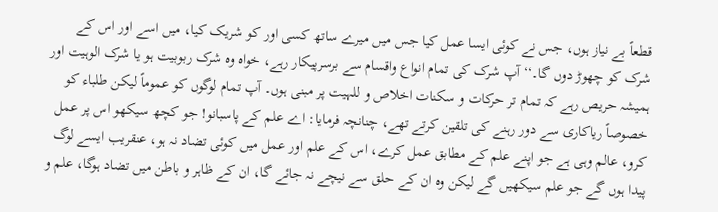قطعاً بے نیاز ہوں، جس نے کوئی ایسا عمل کیا جس میں میرے ساتھ کسی اور کو شریک کیا، میں اسے اور اس کے شرک کو چھوڑ دوں گا۔‘‘ آپ شرک کی تمام انواع واقسام سے برسرپیکار رہے، خواہ وہ شرک ربوبیت ہو یا شرک الوہیت اور ہمیشہ حریص رہے کہ تمام تر حرکات و سکنات اخلاص و للہیت پر مبنی ہوں۔ آپ تمام لوگوں کو عموماً لیکن طلباء کو خصوصاً ریاکاری سے دور رہنے کی تلقین کرتے تھے، چنانچہ فرمایا: اے علم کے پاسبانو! جو کچھ سیکھو اس پر عمل کرو، عالم وہی ہے جو اپنے علم کے مطابق عمل کرے، اس کے علم اور عمل میں کوئی تضاد نہ ہو، عنقریب ایسے لوگ پیدا ہوں گے جو علم سیکھیں گے لیکن وہ ان کے حلق سے نیچے نہ جائے گا، ان کے ظاہر و باطن میں تضاد ہوگا، علم و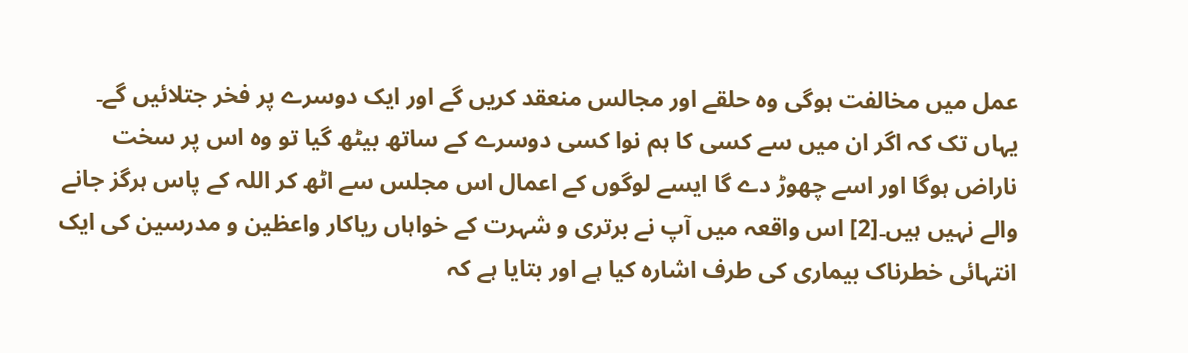عمل میں مخالفت ہوگی وہ حلقے اور مجالس منعقد کریں گے اور ایک دوسرے پر فخر جتلائیں گے۔ یہاں تک کہ اگر ان میں سے کسی کا ہم نوا کسی دوسرے کے ساتھ بیٹھ گیا تو وہ اس پر سخت ناراض ہوگا اور اسے چھوڑ دے گا ایسے لوگوں کے اعمال اس مجلس سے اٹھ کر اللہ کے پاس ہرگز جانے والے نہیں ہیں۔[2] اس واقعہ میں آپ نے برتری و شہرت کے خواہاں ریاکار واعظین و مدرسین کی ایک انتہائی خطرناک بیماری کی طرف اشارہ کیا ہے اور بتایا ہے کہ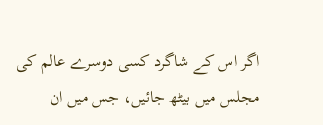اگر اس کے شاگرد کسی دوسرے عالم کی مجلس میں بیٹھ جائیں، جس میں ان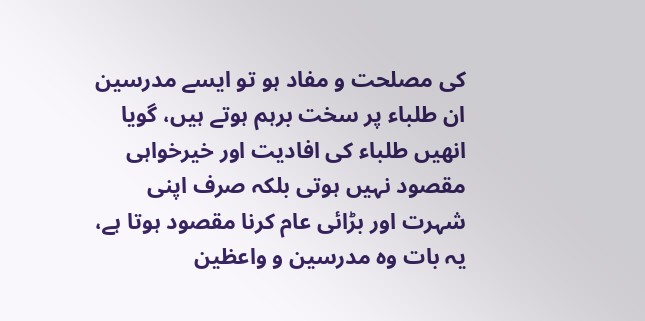کی مصلحت و مفاد ہو تو ایسے مدرسین ان طلباء پر سخت برہم ہوتے ہیں، گویا انھیں طلباء کی افادیت اور خیرخواہی مقصود نہیں ہوتی بلکہ صرف اپنی شہرت اور بڑائی عام کرنا مقصود ہوتا ہے، یہ بات وہ مدرسین و واعظین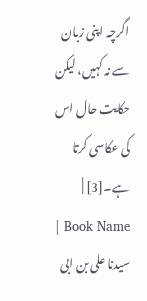اگرچہ اپنی زبان سے نہ کہیں، لیکن حکایت حال اس کی عکاسی کرتا ہے۔[3] |
Book Name | سیدنا علی بن ابی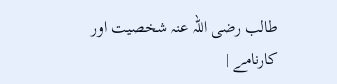طالب رضی اللہ عنہ شخصیت اور کارنامے |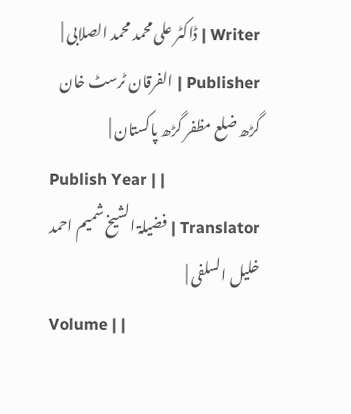Writer | ڈاکٹر علی محمد محمد الصلابی |
Publisher | الفرقان ٹرسٹ خان گڑھ ضلع مظفر گڑھ پاکستان |
Publish Year | |
Translator | فضیلۃ الشیخ شمیم احمد خلیل السلفی |
Volume | |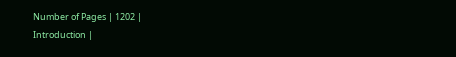Number of Pages | 1202 |
Introduction |